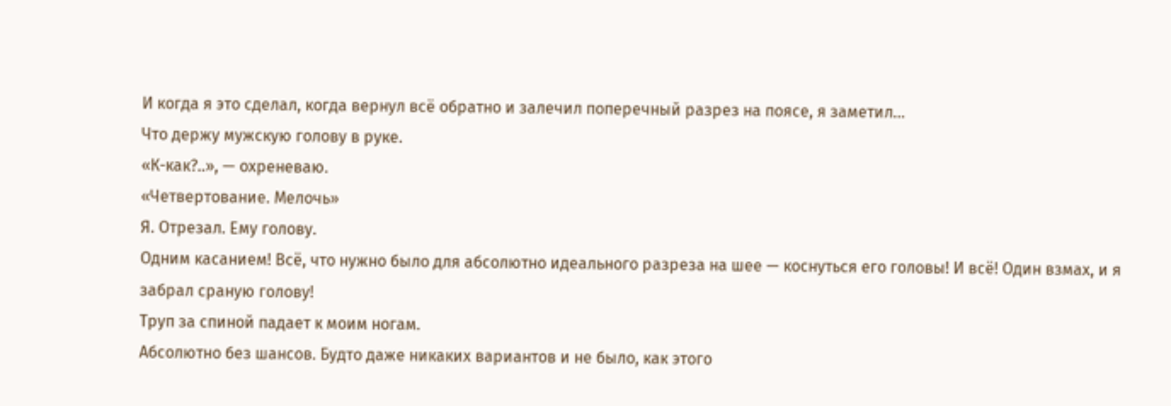И когда я это сделал, когда вернул всё обратно и залечил поперечный разрез на поясе, я заметил…
Что держу мужскую голову в руке.
«К-как?..», — охреневаю.
«Четвертование. Мелочь»
Я. Отрезал. Ему голову.
Одним касанием! Всё, что нужно было для абсолютно идеального разреза на шее — коснуться его головы! И всё! Один взмах, и я забрал сраную голову!
Труп за спиной падает к моим ногам.
Абсолютно без шансов. Будто даже никаких вариантов и не было, как этого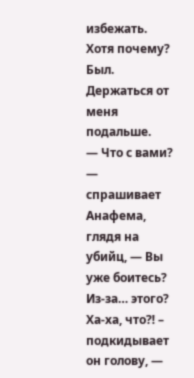избежать.
Хотя почему? Был.
Держаться от меня подальше.
— Что с вами? — спрашивает Анафема, глядя на убийц, — Вы уже боитесь? Из-за… этого? Ха-ха, что⁈ – подкидывает он голову, —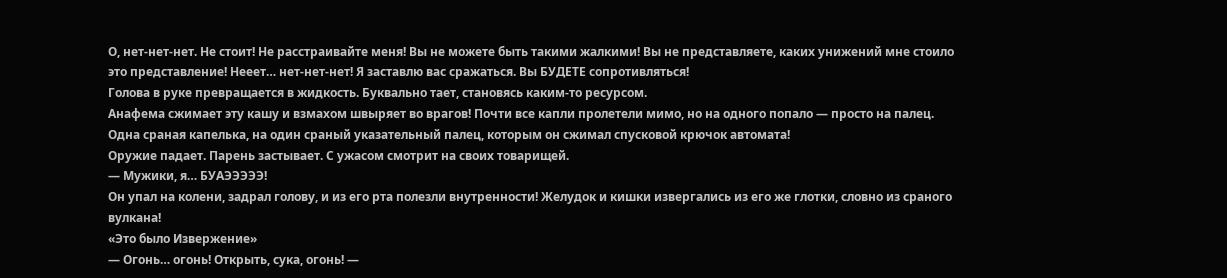О, нет-нет-нет. Не стоит! Не расстраивайте меня! Вы не можете быть такими жалкими! Вы не представляете, каких унижений мне стоило это представление! Нееет… нет-нет-нет! Я заставлю вас сражаться. Вы БУДЕТЕ сопротивляться!
Голова в руке превращается в жидкость. Буквально тает, становясь каким-то ресурсом.
Анафема сжимает эту кашу и взмахом швыряет во врагов! Почти все капли пролетели мимо, но на одного попало — просто на палец. Одна сраная капелька, на один сраный указательный палец, которым он сжимал спусковой крючок автомата!
Оружие падает. Парень застывает. С ужасом смотрит на своих товарищей.
— Мужики, я… БУАЭЭЭЭЭ!
Он упал на колени, задрал голову, и из его рта полезли внутренности! Желудок и кишки извергались из его же глотки, словно из сраного вулкана!
«Это было Извержение»
— Огонь… огонь! Открыть, сука, огонь! —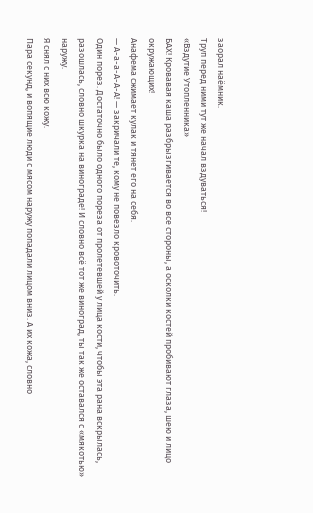заорал наёмник.
Труп перед ними тут же начал вздуваться!
«Вздутие Утопленника»
БАХ! Кровавая каша разбрызгивается во все стороны, а осколки костей пробивают глаза, шею и лицо окружающих!
Анафема сжимает кулак и тянет его на себя.
— А-а-а-А-А-А! — закричали те, кому не повезло кровоточить.
Один порез. Достаточно было одного пореза от пролетевшей у лица кости, чтобы эта рана вскрылась, разошлась, словно шкурка на винограде! И словно всё тот же виноград, ты так же оставался с «мякотью» наружу.
Я снял с них всю кожу.
Пара секунд, и вопящие люди с мясом наружу попадали лицом вниз. А их кожа, словно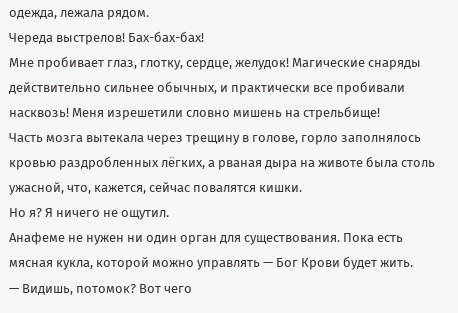одежда, лежала рядом.
Череда выстрелов! Бах-бах-бах!
Мне пробивает глаз, глотку, сердце, желудок! Магические снаряды действительно сильнее обычных, и практически все пробивали насквозь! Меня изрешетили словно мишень на стрельбище!
Часть мозга вытекала через трещину в голове, горло заполнялось кровью раздробленных лёгких, а рваная дыра на животе была столь ужасной, что, кажется, сейчас повалятся кишки.
Но я? Я ничего не ощутил.
Анафеме не нужен ни один орган для существования. Пока есть мясная кукла, которой можно управлять — Бог Крови будет жить.
— Видишь, потомок? Вот чего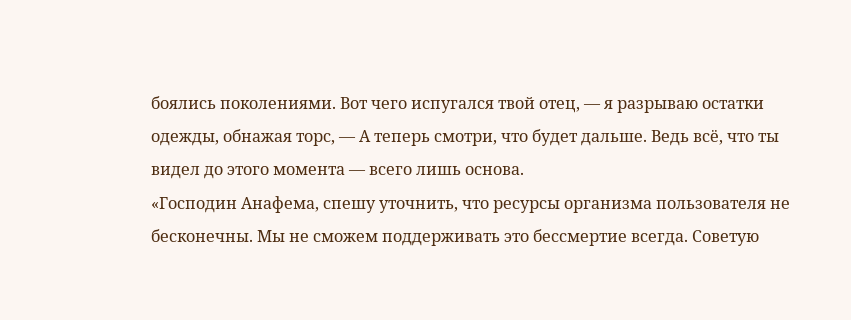боялись поколениями. Вот чего испугался твой отец, — я разрываю остатки одежды, обнажая торс, — А теперь смотри, что будет дальше. Ведь всё, что ты видел до этого момента — всего лишь основа.
«Господин Анафема, спешу уточнить, что ресурсы организма пользователя не бесконечны. Мы не сможем поддерживать это бессмертие всегда. Советую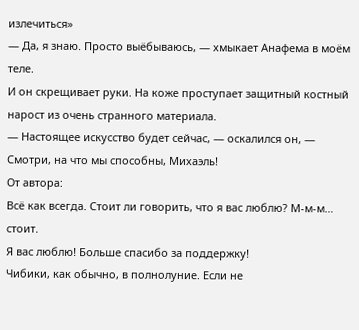излечиться»
— Да, я знаю. Просто выёбываюсь, — хмыкает Анафема в моём теле.
И он скрещивает руки. На коже проступает защитный костный нарост из очень странного материала.
— Настоящее искусство будет сейчас, — оскалился он, — Смотри, на что мы способны, Михаэль!
От автора:
Всё как всегда. Стоит ли говорить, что я вас люблю? М-м-м… стоит.
Я вас люблю! Больше спасибо за поддержку!
Чибики, как обычно, в полнолуние. Если не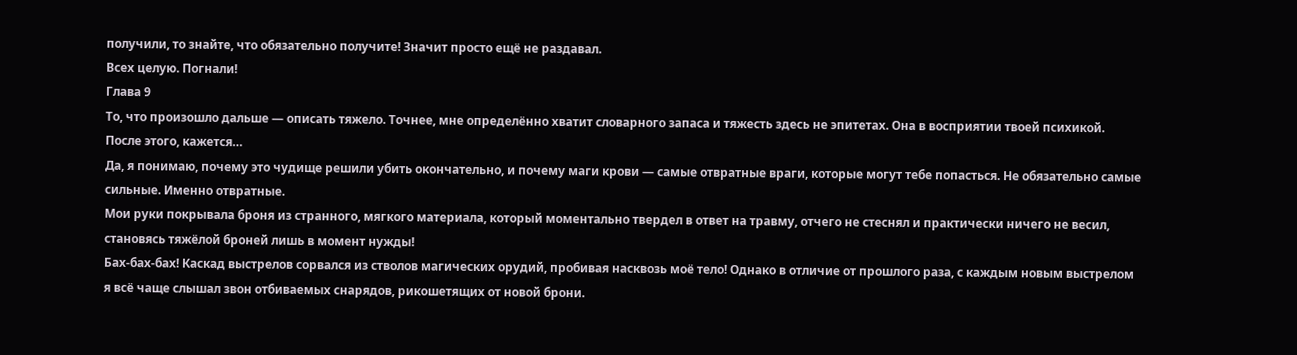получили, то знайте, что обязательно получите! Значит просто ещё не раздавал.
Всех целую. Погнали!
Глава 9
То, что произошло дальше — описать тяжело. Точнее, мне определённо хватит словарного запаса и тяжесть здесь не эпитетах. Она в восприятии твоей психикой.
После этого, кажется…
Да, я понимаю, почему это чудище решили убить окончательно, и почему маги крови — самые отвратные враги, которые могут тебе попасться. Не обязательно самые сильные. Именно отвратные.
Мои руки покрывала броня из странного, мягкого материала, который моментально твердел в ответ на травму, отчего не стеснял и практически ничего не весил, становясь тяжёлой броней лишь в момент нужды!
Бах-бах-бах! Каскад выстрелов сорвался из стволов магических орудий, пробивая насквозь моё тело! Однако в отличие от прошлого раза, с каждым новым выстрелом я всё чаще слышал звон отбиваемых снарядов, рикошетящих от новой брони.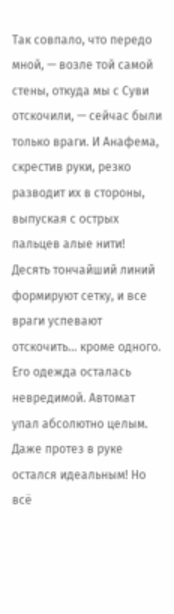Так совпало, что передо мной, — возле той самой стены, откуда мы с Суви отскочили, — сейчас были только враги. И Анафема, скрестив руки, резко разводит их в стороны, выпуская с острых пальцев алые нити! Десять тончайший линий формируют сетку, и все враги успевают отскочить… кроме одного.
Его одежда осталась невредимой. Автомат упал абсолютно целым. Даже протез в руке остался идеальным! Но всё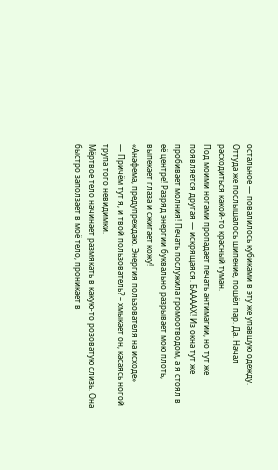остальное — повалилось кубиками в эту же упавшую одежду.
Оттуда же послышалось шипение, пошёл пар. Да. Начал расходиться какой-то красный туман.
Под моими ногами пропадает печать антимагии, но тут же появляется другая — искрящаяся. БААААХ! Из окна тут же пробивает молния! Печать послужила громоотводом, а я стоял в её центре! Разряд энергии буквально разрывает мою плоть, выпекает глаза и сжигает кожу!
«Анафема, предупреждаю. Энергия пользователя на исходе»
— Причём тут я, и твой пользователь? – хмыкает он, касаясь ногой трупа того невидимки.
Мёртвое тело начинает размякать в какую-то розоватую слизь. Она быстро заползает в моё тело, проникает в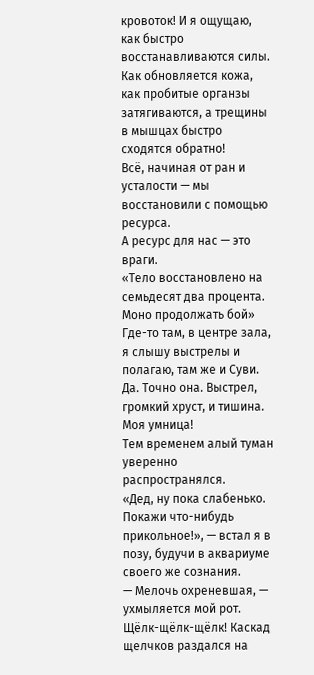кровоток! И я ощущаю, как быстро восстанавливаются силы. Как обновляется кожа, как пробитые органзы затягиваются, а трещины в мышцах быстро сходятся обратно!
Всё, начиная от ран и усталости — мы восстановили с помощью ресурса.
А ресурс для нас — это враги.
«Тело восстановлено на семьдесят два процента. Моно продолжать бой»
Где-то там, в центре зала, я слышу выстрелы и полагаю, там же и Суви. Да. Точно она. Выстрел, громкий хруст, и тишина. Моя умница!
Тем временем алый туман уверенно распространялся.
«Дед, ну пока слабенько. Покажи что-нибудь прикольное!», — встал я в позу, будучи в аквариуме своего же сознания.
— Мелочь охреневшая, — ухмыляется мой рот.
Щёлк-щёлк-щёлк! Каскад щелчков раздался на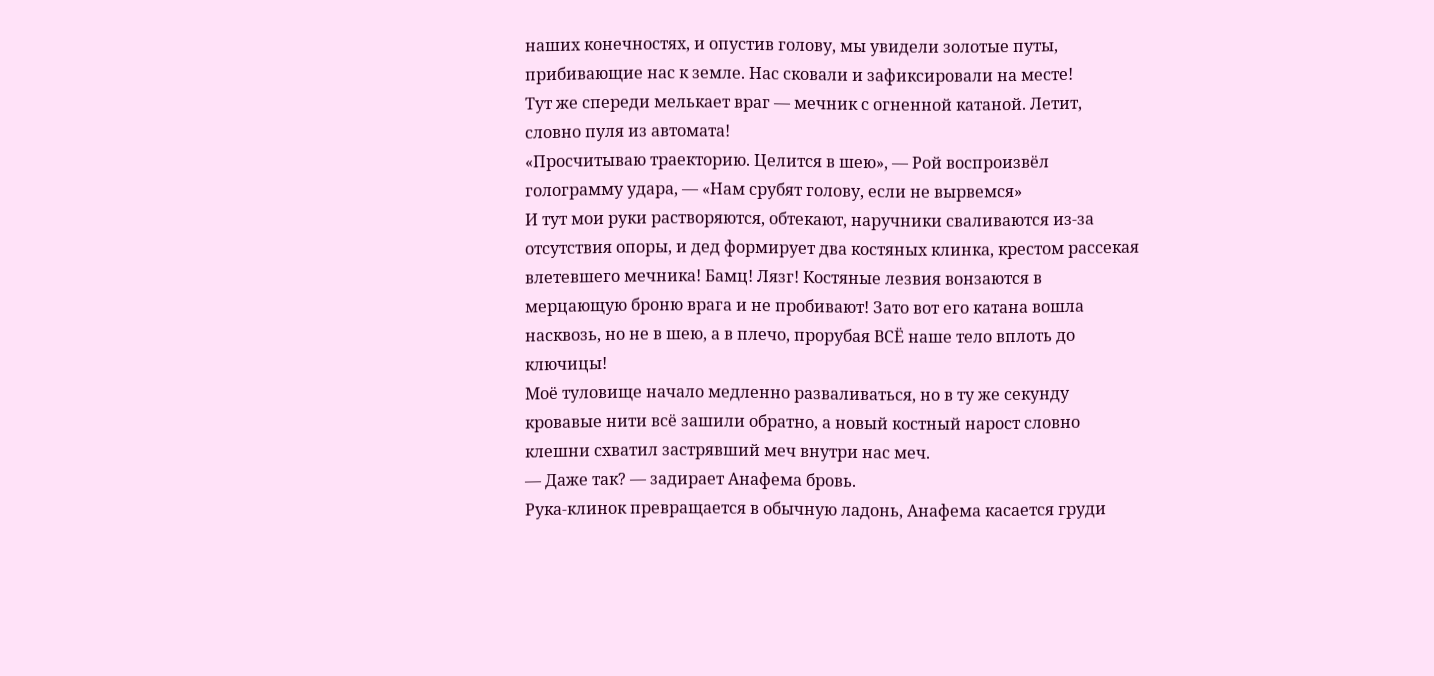наших конечностях, и опустив голову, мы увидели золотые путы, прибивающие нас к земле. Нас сковали и зафиксировали на месте!
Тут же спереди мелькает враг — мечник с огненной катаной. Летит, словно пуля из автомата!
«Просчитываю траекторию. Целится в шею», — Рой воспроизвёл голограмму удара, — «Нам срубят голову, если не вырвемся»
И тут мои руки растворяются, обтекают, наручники сваливаются из-за отсутствия опоры, и дед формирует два костяных клинка, крестом рассекая влетевшего мечника! Бамц! Лязг! Костяные лезвия вонзаются в мерцающую броню врага и не пробивают! Зато вот его катана вошла насквозь, но не в шею, а в плечо, прорубая ВСË наше тело вплоть до ключицы!
Моё туловище начало медленно разваливаться, но в ту же секунду кровавые нити всё зашили обратно, а новый костный нарост словно клешни схватил застрявший меч внутри нас меч.
— Даже так? — задирает Анафема бровь.
Рука-клинок превращается в обычную ладонь, Анафема касается груди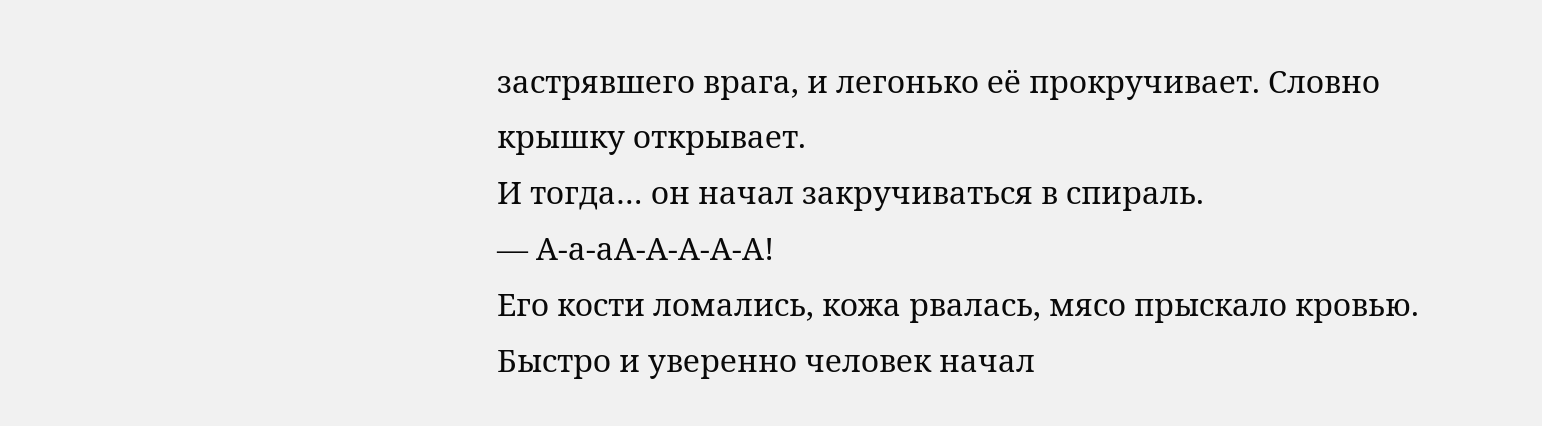застрявшего врага, и легонько её прокручивает. Словно крышку открывает.
И тогда… он начал закручиваться в спираль.
— А-а-аА-А-А-А-А!
Его кости ломались, кожа рвалась, мясо прыскало кровью. Быстро и уверенно человек начал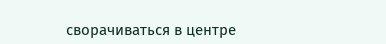сворачиваться в центре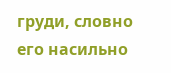груди, словно его насильно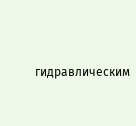гидравлическим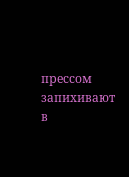прессом запихивают в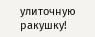улиточную ракушку!